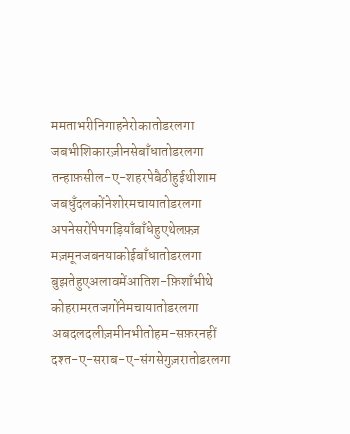ममताभरीनिगाहनेरोकातोडरलगा
जबभीशिकारज़ीनसेबाँधातोडरलगा
तन्हाफ़सील-ए-शहरपेबैठीहुईथीशाम
जबधुँदलकोंनेशोरमचायातोडरलगा
अपनेसरोंपेपगड़ियाँबाँधेहुएथेलफ़्ज़
मज़मूनजबनयाकोईबाँधातोडरलगा
बुझतेहुएअलावमेंआतिश-फ़िशाँभीथे
कोहरामरतजगोंनेमचायातोडरलगा
अबदलदलीज़मीनभीतोहम-सफ़रनहीं
दश्त-ए-सराब-ए-संगसेगुज़रातोडरलगा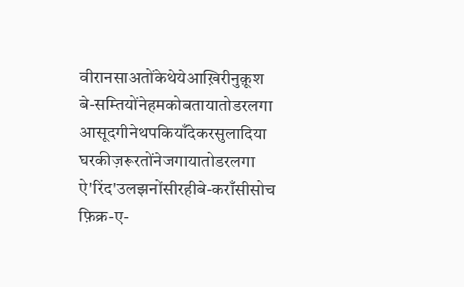वीरानसाअतोंकेथेयेआख़िरीनुक़ूश
बे-सम्तियोंनेहमकोबतायातोडरलगा
आसूदगीनेथपकियाँदेकरसुलादिया
घरकीज़रूरतोंनेजगायातोडरलगा
ऐ'रिंद'उलझनोंसीरहीबे-कराँसीसोच
फ़िक्र-ए-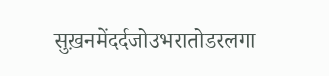सुख़नमेंदर्दजोउभरातोडरलगा